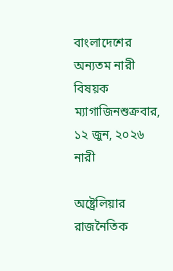বাংলাদেশের অন্যতম নারী বিষয়ক ম্যাগাজিনশুক্রবার, ১২ জুন, ২০২৬
নারী

অষ্ট্রেলিয়ার রাজনৈতিক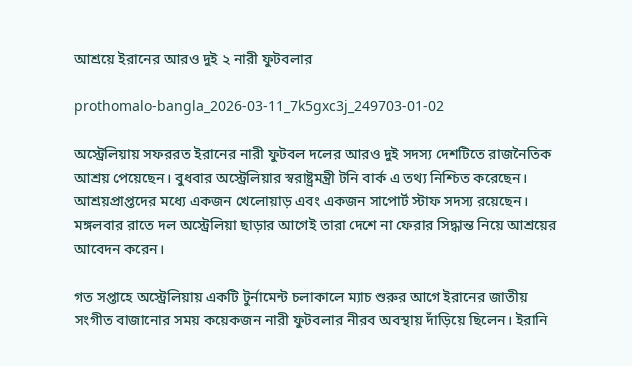আশ্রয়ে ইরানের আরও দুই ২ নারী ফুটবলার

prothomalo-bangla_2026-03-11_7k5gxc3j_249703-01-02

অস্ট্রেলিয়ায় সফররত ইরানের নারী ফুটবল দলের আরও দুই সদস্য দেশটিতে রাজনৈতিক আশ্রয় পেয়েছেন। বুধবার অস্ট্রেলিয়ার স্বরাষ্ট্রমন্ত্রী টনি বার্ক এ তথ্য নিশ্চিত করেছেন। আশ্রয়প্রাপ্তদের মধ্যে একজন খেলোয়াড় এবং একজন সাপোর্ট স্টাফ সদস্য রয়েছেন। মঙ্গলবার রাতে দল অস্ট্রেলিয়া ছাড়ার আগেই তারা দেশে না ফেরার সিদ্ধান্ত নিয়ে আশ্রয়ের আবেদন করেন।

গত সপ্তাহে অস্ট্রেলিয়ায় একটি টুর্নামেন্ট চলাকালে ম্যাচ শুরুর আগে ইরানের জাতীয় সংগীত বাজানোর সময় কয়েকজন নারী ফুটবলার নীরব অবস্থায় দাঁড়িয়ে ছিলেন। ইরানি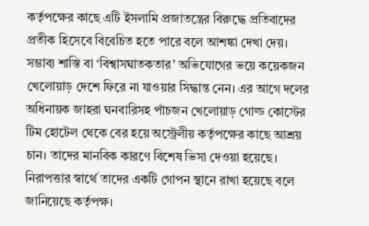কর্তৃপক্ষের কাছে এটি ইসলামি প্রজাতন্ত্রের বিরুদ্ধে প্রতিবাদের প্রতীক হিসেবে বিবেচিত হতে পারে বলে আশঙ্কা দেখা দেয়। সম্ভাব্য শাস্তি বা ‘বিশ্বাসঘাতকতার’ অভিযোগের ভয়ে কয়েকজন খেলোয়াড় দেশে ফিরে না যাওয়ার সিদ্ধান্ত নেন। এর আগে দলের অধিনায়ক জাহরা ঘনবারিসহ পাঁচজন খেলোয়াড় গোল্ড কোস্টের টিম হোটেল থেকে বের হয়ে অস্ট্রেলীয় কর্তৃপক্ষের কাছে আশ্রয় চান। তাদের মানবিক কারণে বিশেষ ভিসা দেওয়া হয়েছে। নিরাপত্তার স্বার্থে তাদের একটি গোপন স্থানে রাখা হয়েছে বলে জানিয়েছে কর্তৃপক্ষ।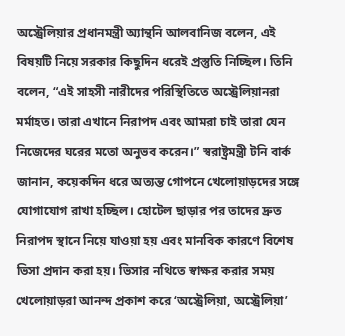অস্ট্রেলিয়ার প্রধানমন্ত্রী অ্যান্থনি আলবানিজ বলেন, এই বিষয়টি নিয়ে সরকার কিছুদিন ধরেই প্রস্তুতি নিচ্ছিল। তিনি বলেন, “এই সাহসী নারীদের পরিস্থিতিতে অস্ট্রেলিয়ানরা মর্মাহত। তারা এখানে নিরাপদ এবং আমরা চাই তারা যেন নিজেদের ঘরের মতো অনুভব করেন।” স্বরাষ্ট্রমন্ত্রী টনি বার্ক জানান, কয়েকদিন ধরে অত্যন্ত গোপনে খেলোয়াড়দের সঙ্গে যোগাযোগ রাখা হচ্ছিল। হোটেল ছাড়ার পর তাদের দ্রুত নিরাপদ স্থানে নিয়ে যাওয়া হয় এবং মানবিক কারণে বিশেষ ভিসা প্রদান করা হয়। ভিসার নথিতে স্বাক্ষর করার সময় খেলোয়াড়রা আনন্দ প্রকাশ করে ‘অস্ট্রেলিয়া, অস্ট্রেলিয়া’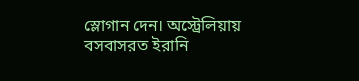স্লোগান দেন। অস্ট্রেলিয়ায় বসবাসরত ইরানি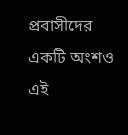প্রবাসীদের একটি অংশও এই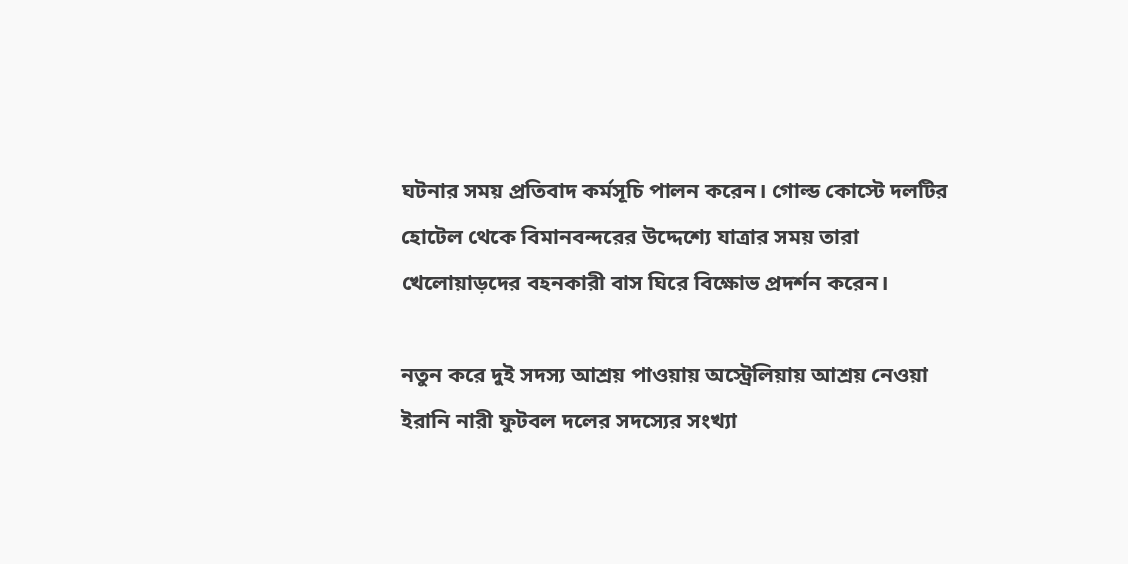ঘটনার সময় প্রতিবাদ কর্মসূচি পালন করেন। গোল্ড কোস্টে দলটির হোটেল থেকে বিমানবন্দরের উদ্দেশ্যে যাত্রার সময় তারা খেলোয়াড়দের বহনকারী বাস ঘিরে বিক্ষোভ প্রদর্শন করেন।

নতুন করে দুই সদস্য আশ্রয় পাওয়ায় অস্ট্রেলিয়ায় আশ্রয় নেওয়া ইরানি নারী ফুটবল দলের সদস্যের সংখ্যা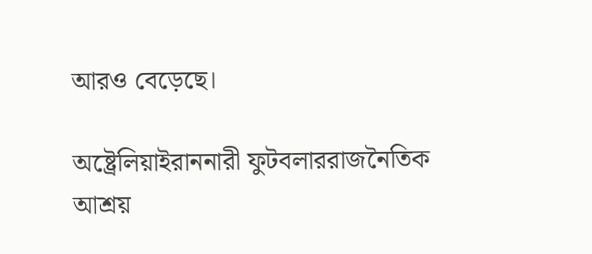আরও বেড়েছে।

অষ্ট্রেলিয়াইরাননারী ফুটবলাররাজনৈতিক আশ্রয়